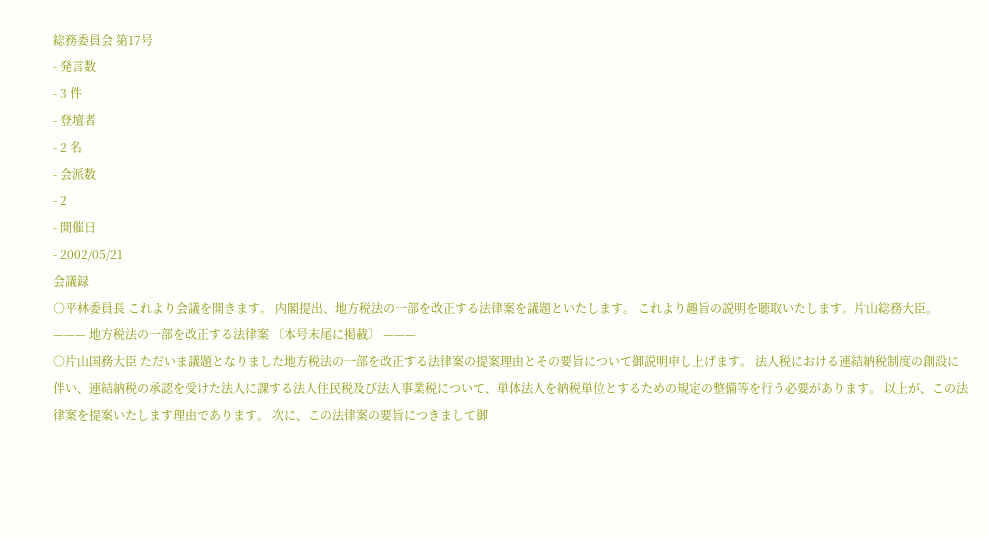総務委員会 第17号
- 発言数
- 3 件
- 登壇者
- 2 名
- 会派数
- 2
- 開催日
- 2002/05/21
会議録
○平林委員長 これより会議を開きます。 内閣提出、地方税法の一部を改正する法律案を議題といたします。 これより趣旨の説明を聴取いたします。片山総務大臣。 ——— 地方税法の一部を改正する法律案 〔本号末尾に掲載〕 ———
○片山国務大臣 ただいま議題となりました地方税法の一部を改正する法律案の提案理由とその要旨について御説明申し上げます。 法人税における連結納税制度の創設に伴い、連結納税の承認を受けた法人に課する法人住民税及び法人事業税について、単体法人を納税単位とするための規定の整備等を行う必要があります。 以上が、この法律案を提案いたします理由であります。 次に、この法律案の要旨につきまして御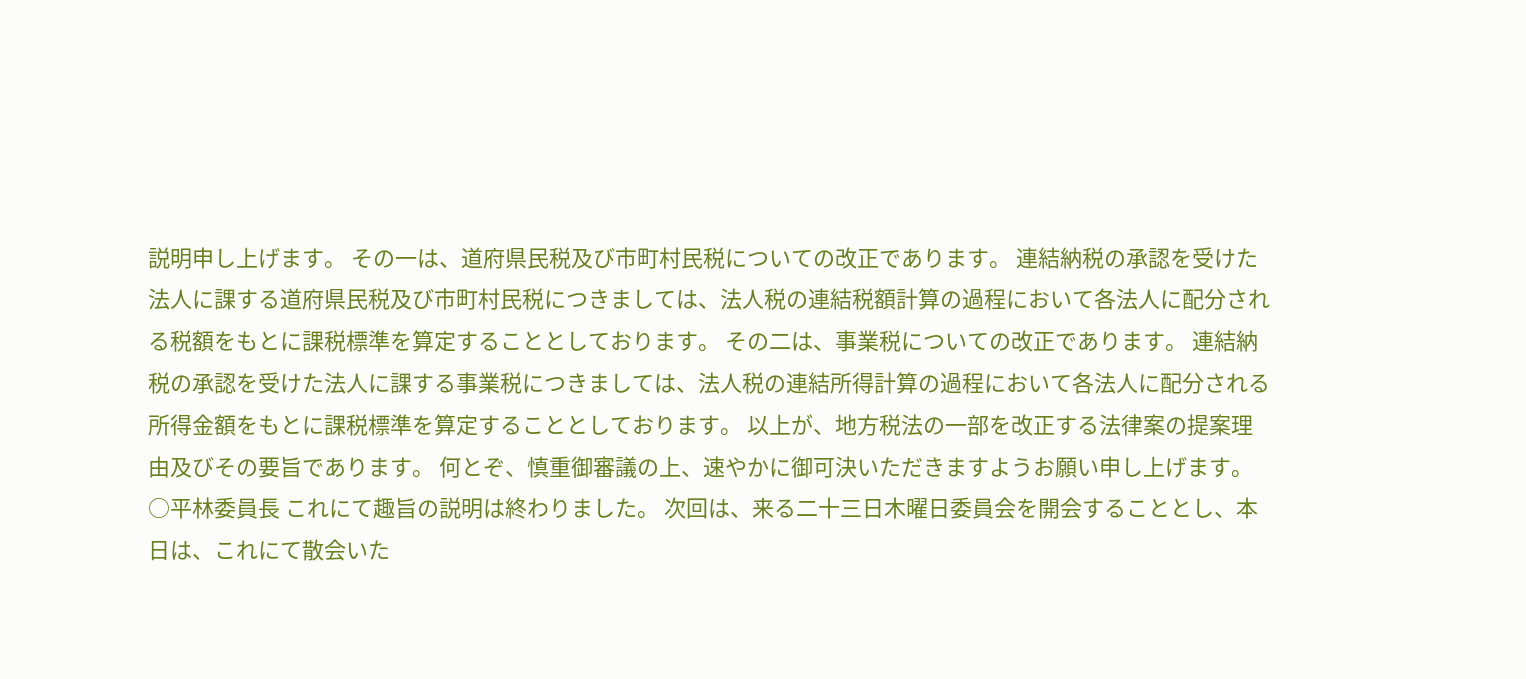説明申し上げます。 その一は、道府県民税及び市町村民税についての改正であります。 連結納税の承認を受けた法人に課する道府県民税及び市町村民税につきましては、法人税の連結税額計算の過程において各法人に配分される税額をもとに課税標準を算定することとしております。 その二は、事業税についての改正であります。 連結納税の承認を受けた法人に課する事業税につきましては、法人税の連結所得計算の過程において各法人に配分される所得金額をもとに課税標準を算定することとしております。 以上が、地方税法の一部を改正する法律案の提案理由及びその要旨であります。 何とぞ、慎重御審議の上、速やかに御可決いただきますようお願い申し上げます。
○平林委員長 これにて趣旨の説明は終わりました。 次回は、来る二十三日木曜日委員会を開会することとし、本日は、これにて散会いた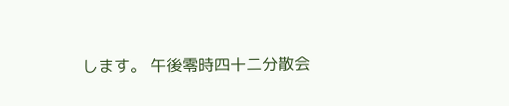します。 午後零時四十二分散会